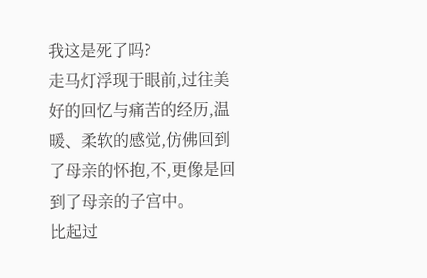我这是死了吗?
走马灯浮现于眼前,过往美好的回忆与痛苦的经历,温暖、柔软的感觉,仿佛回到了母亲的怀抱,不,更像是回到了母亲的子宫中。
比起过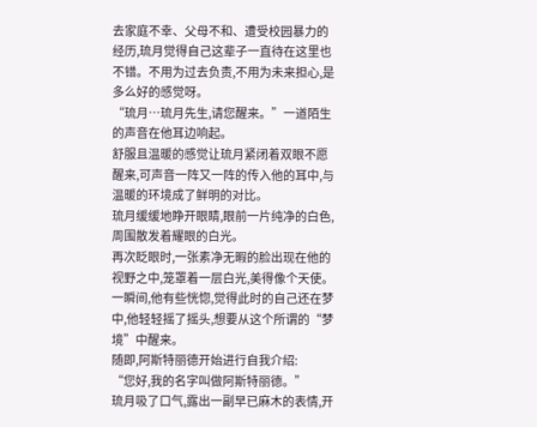去家庭不幸、父母不和、遭受校园暴力的经历,琉月觉得自己这辈子一直待在这里也不错。不用为过去负责,不用为未来担心,是多么好的感觉呀。
“琉月…琉月先生,请您醒来。”一道陌生的声音在他耳边响起。
舒服且温暖的感觉让琉月紧闭着双眼不愿醒来,可声音一阵又一阵的传入他的耳中,与温暖的环境成了鲜明的对比。
琉月缓缓地睁开眼睛,眼前一片纯净的白色,周围散发着耀眼的白光。
再次眨眼时,一张素净无暇的脸出现在他的视野之中,笼罩着一层白光,美得像个天使。
一瞬间,他有些恍惚,觉得此时的自己还在梦中,他轻轻摇了摇头,想要从这个所谓的“梦境”中醒来。
随即,阿斯特丽德开始进行自我介绍:
“您好,我的名字叫做阿斯特丽德。”
琉月吸了口气,露出一副早已麻木的表情,开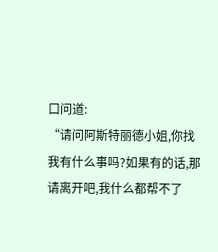口问道:
“请问阿斯特丽德小姐,你找我有什么事吗?如果有的话,那请离开吧,我什么都帮不了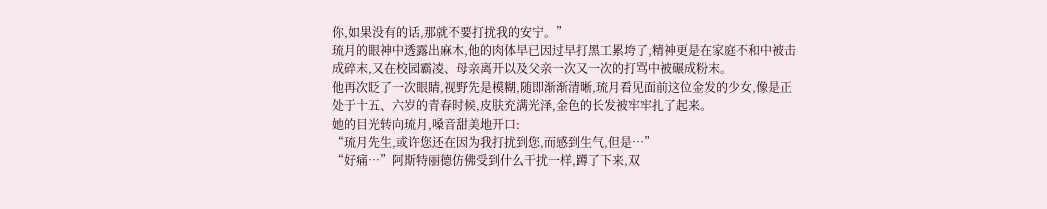你,如果没有的话,那就不要打扰我的安宁。”
琉月的眼神中透露出麻木,他的肉体早已因过早打黑工累垮了,精神更是在家庭不和中被击成碎末,又在校园霸凌、母亲离开以及父亲一次又一次的打骂中被碾成粉末。
他再次眨了一次眼睛,视野先是模糊,随即渐渐清晰,琉月看见面前这位金发的少女,像是正处于十五、六岁的青春时候,皮肤充满光泽,金色的长发被牢牢扎了起来。
她的目光转向琉月,嗓音甜美地开口:
“琉月先生,或许您还在因为我打扰到您,而感到生气,但是…”
“好痛…”阿斯特丽德仿佛受到什么干扰一样,蹲了下来,双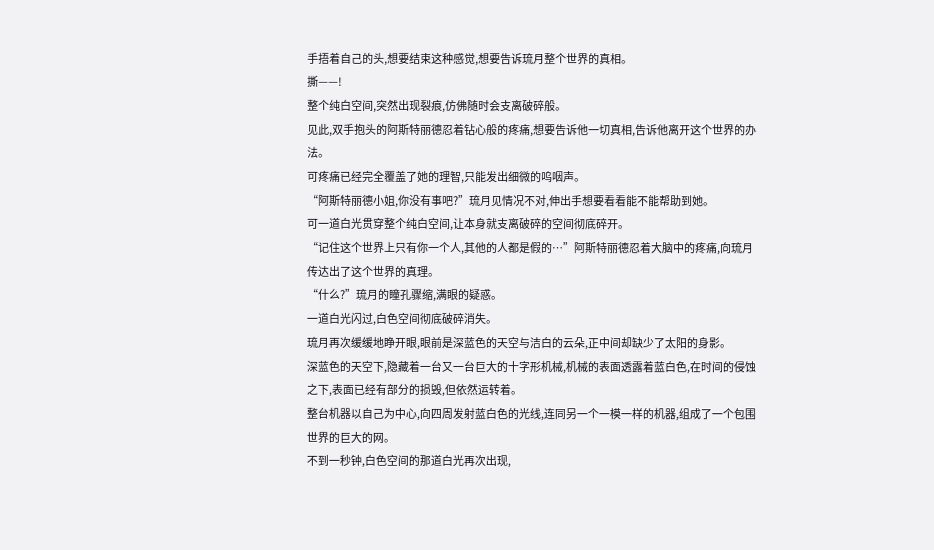手捂着自己的头,想要结束这种感觉,想要告诉琉月整个世界的真相。
撕——!
整个纯白空间,突然出现裂痕,仿佛随时会支离破碎般。
见此,双手抱头的阿斯特丽德忍着钻心般的疼痛,想要告诉他一切真相,告诉他离开这个世界的办法。
可疼痛已经完全覆盖了她的理智,只能发出细微的呜咽声。
“阿斯特丽德小姐,你没有事吧?”琉月见情况不对,伸出手想要看看能不能帮助到她。
可一道白光贯穿整个纯白空间,让本身就支离破碎的空间彻底碎开。
“记住这个世界上只有你一个人,其他的人都是假的…”阿斯特丽德忍着大脑中的疼痛,向琉月传达出了这个世界的真理。
“什么?”琉月的瞳孔骤缩,满眼的疑惑。
一道白光闪过,白色空间彻底破碎消失。
琉月再次缓缓地睁开眼,眼前是深蓝色的天空与洁白的云朵,正中间却缺少了太阳的身影。
深蓝色的天空下,隐藏着一台又一台巨大的十字形机械,机械的表面透露着蓝白色,在时间的侵蚀之下,表面已经有部分的损毁,但依然运转着。
整台机器以自己为中心,向四周发射蓝白色的光线,连同另一个一模一样的机器,组成了一个包围世界的巨大的网。
不到一秒钟,白色空间的那道白光再次出现,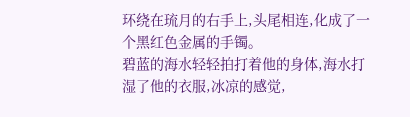环绕在琉月的右手上,头尾相连,化成了一个黑红色金属的手镯。
碧蓝的海水轻轻拍打着他的身体,海水打湿了他的衣服,冰凉的感觉,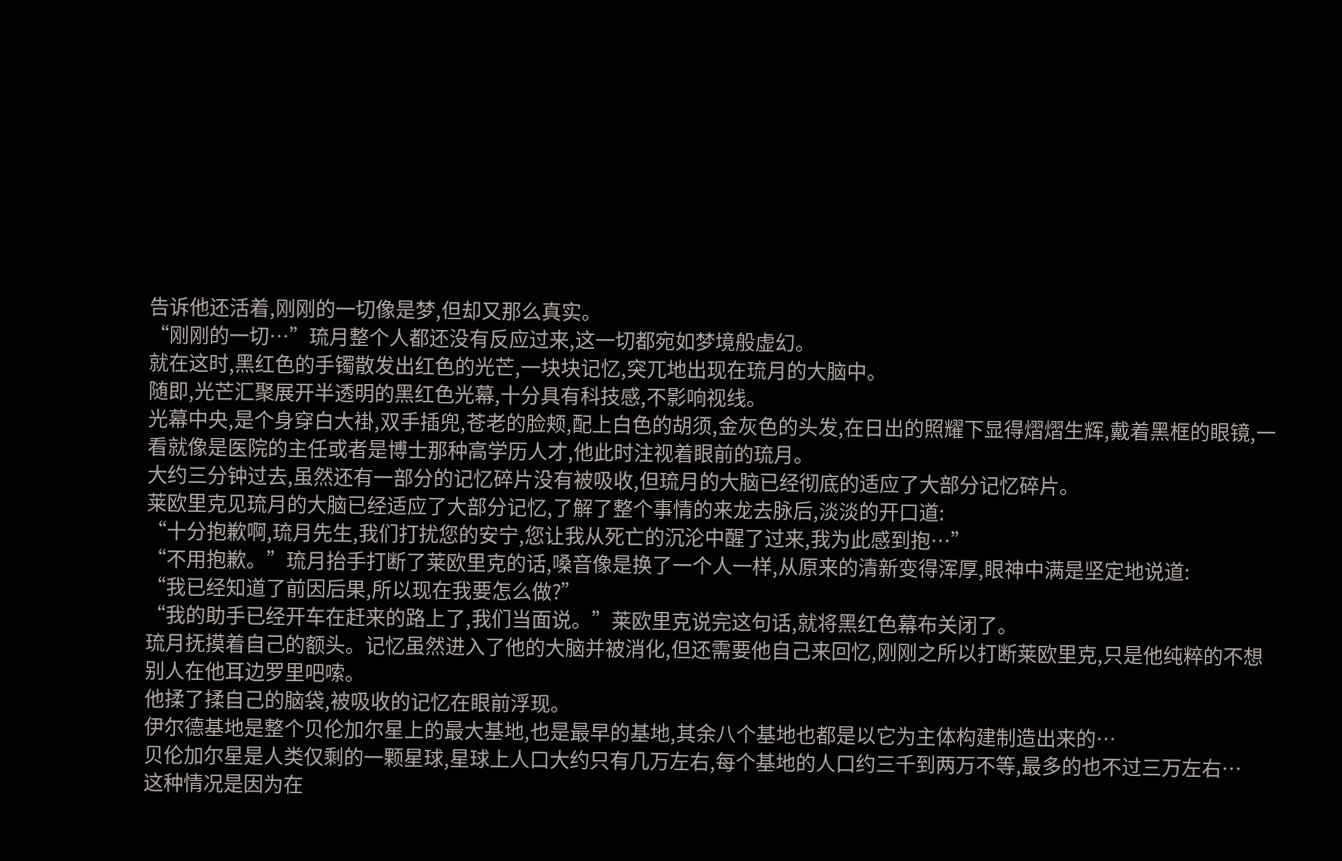告诉他还活着,刚刚的一切像是梦,但却又那么真实。
“刚刚的一切…”琉月整个人都还没有反应过来,这一切都宛如梦境般虚幻。
就在这时,黑红色的手镯散发出红色的光芒,一块块记忆,突兀地出现在琉月的大脑中。
随即,光芒汇聚展开半透明的黑红色光幕,十分具有科技感,不影响视线。
光幕中央,是个身穿白大褂,双手插兜,苍老的脸颊,配上白色的胡须,金灰色的头发,在日出的照耀下显得熠熠生辉,戴着黑框的眼镜,一看就像是医院的主任或者是博士那种高学历人才,他此时注视着眼前的琉月。
大约三分钟过去,虽然还有一部分的记忆碎片没有被吸收,但琉月的大脑已经彻底的适应了大部分记忆碎片。
莱欧里克见琉月的大脑已经适应了大部分记忆,了解了整个事情的来龙去脉后,淡淡的开口道:
“十分抱歉啊,琉月先生,我们打扰您的安宁,您让我从死亡的沉沦中醒了过来,我为此感到抱…”
“不用抱歉。”琉月抬手打断了莱欧里克的话,嗓音像是换了一个人一样,从原来的清新变得浑厚,眼神中满是坚定地说道:
“我已经知道了前因后果,所以现在我要怎么做?”
“我的助手已经开车在赶来的路上了,我们当面说。”莱欧里克说完这句话,就将黑红色幕布关闭了。
琉月抚摸着自己的额头。记忆虽然进入了他的大脑并被消化,但还需要他自己来回忆,刚刚之所以打断莱欧里克,只是他纯粹的不想别人在他耳边罗里吧嗦。
他揉了揉自己的脑袋,被吸收的记忆在眼前浮现。
伊尔德基地是整个贝伦加尔星上的最大基地,也是最早的基地,其余八个基地也都是以它为主体构建制造出来的…
贝伦加尔星是人类仅剩的一颗星球,星球上人口大约只有几万左右,每个基地的人口约三千到两万不等,最多的也不过三万左右…
这种情况是因为在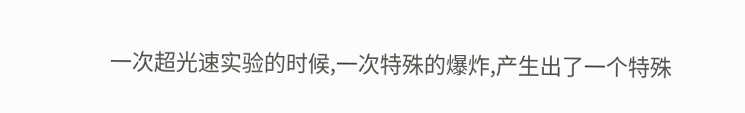一次超光速实验的时候,一次特殊的爆炸,产生出了一个特殊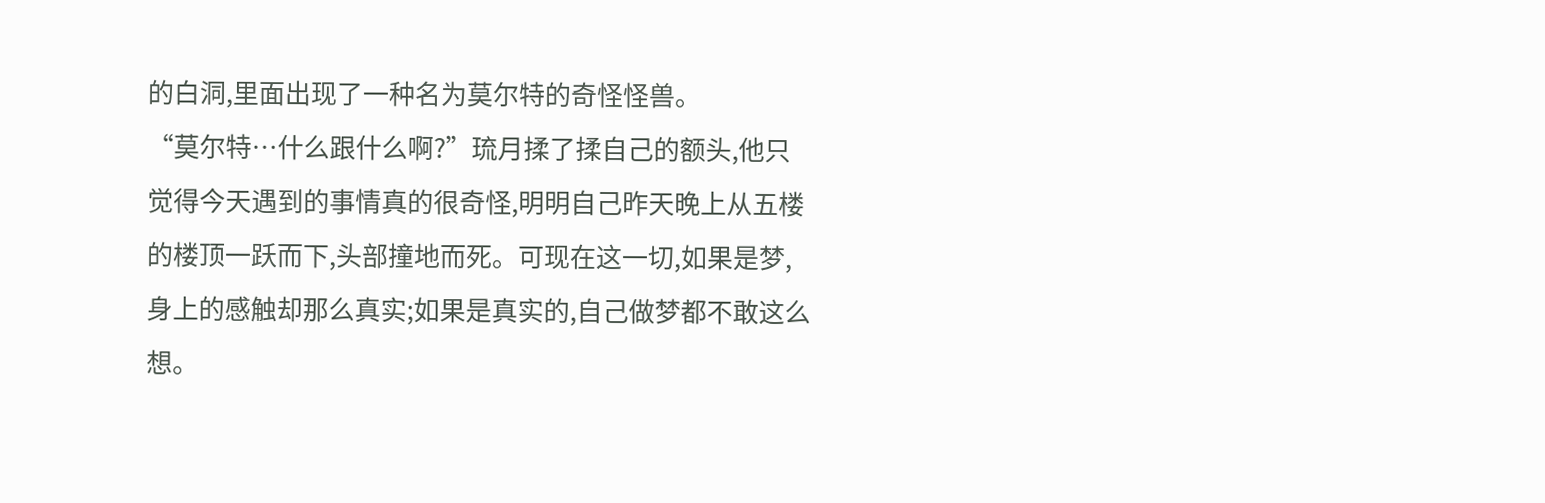的白洞,里面出现了一种名为莫尔特的奇怪怪兽。
“莫尔特…什么跟什么啊?”琉月揉了揉自己的额头,他只觉得今天遇到的事情真的很奇怪,明明自己昨天晚上从五楼的楼顶一跃而下,头部撞地而死。可现在这一切,如果是梦,身上的感触却那么真实;如果是真实的,自己做梦都不敢这么想。